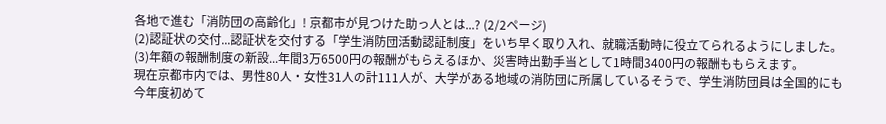各地で進む「消防団の高齢化」! 京都市が見つけた助っ人とは...? (2/2ページ)
(2)認証状の交付...認証状を交付する「学生消防団活動認証制度」をいち早く取り入れ、就職活動時に役立てられるようにしました。
(3)年額の報酬制度の新設...年間3万6500円の報酬がもらえるほか、災害時出勤手当として1時間3400円の報酬ももらえます。
現在京都市内では、男性80人・女性31人の計111人が、大学がある地域の消防団に所属しているそうで、学生消防団員は全国的にも今年度初めて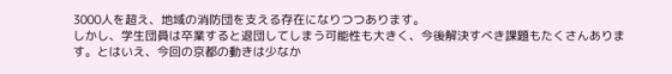3000人を超え、地域の消防団を支える存在になりつつあります。
しかし、学生団員は卒業すると退団してしまう可能性も大きく、今後解決すべき課題もたくさんあります。とはいえ、今回の京都の動きは少なか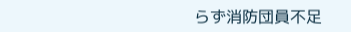らず消防団員不足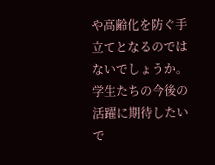や高齢化を防ぐ手立てとなるのではないでしょうか。学生たちの今後の活躍に期待したいで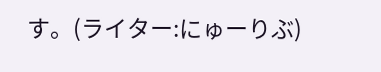す。(ライター:にゅーりぶ)